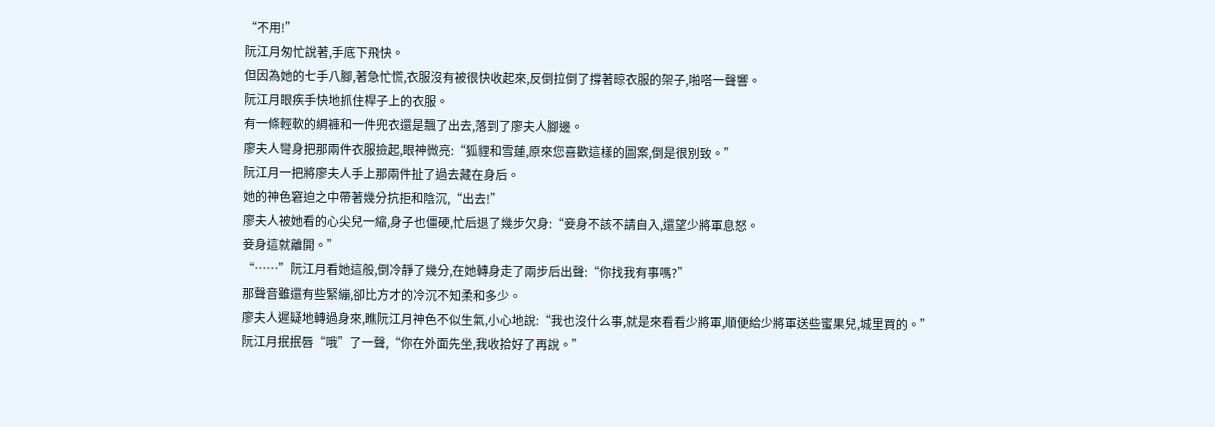“不用!”
阮江月匆忙說著,手底下飛快。
但因為她的七手八腳,著急忙慌,衣服沒有被很快收起來,反倒拉倒了撐著晾衣服的架子,啪嗒一聲響。
阮江月眼疾手快地抓住桿子上的衣服。
有一條輕軟的綢褲和一件兜衣還是飄了出去,落到了廖夫人腳邊。
廖夫人彎身把那兩件衣服撿起,眼神微亮:“狐貍和雪蓮,原來您喜歡這樣的圖案,倒是很別致。”
阮江月一把將廖夫人手上那兩件扯了過去藏在身后。
她的神色窘迫之中帶著幾分抗拒和陰沉,“出去!”
廖夫人被她看的心尖兒一縮,身子也僵硬,忙后退了幾步欠身:“妾身不該不請自入,還望少將軍息怒。
妾身這就離開。”
“……”阮江月看她這般,倒冷靜了幾分,在她轉身走了兩步后出聲:“你找我有事嗎?”
那聲音雖還有些緊繃,卻比方才的冷沉不知柔和多少。
廖夫人遲疑地轉過身來,瞧阮江月神色不似生氣,小心地說:“我也沒什么事,就是來看看少將軍,順便給少將軍送些蜜果兒,城里買的。”
阮江月抿抿唇“哦”了一聲,“你在外面先坐,我收拾好了再說。”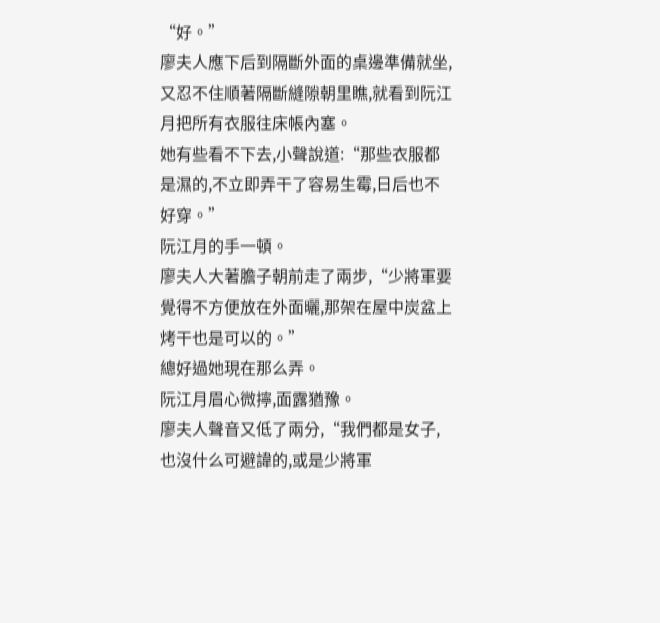“好。”
廖夫人應下后到隔斷外面的桌邊準備就坐,又忍不住順著隔斷縫隙朝里瞧,就看到阮江月把所有衣服往床帳內塞。
她有些看不下去,小聲說道:“那些衣服都是濕的,不立即弄干了容易生霉,日后也不好穿。”
阮江月的手一頓。
廖夫人大著膽子朝前走了兩步,“少將軍要覺得不方便放在外面曬,那架在屋中炭盆上烤干也是可以的。”
總好過她現在那么弄。
阮江月眉心微擰,面露猶豫。
廖夫人聲音又低了兩分,“我們都是女子,也沒什么可避諱的,或是少將軍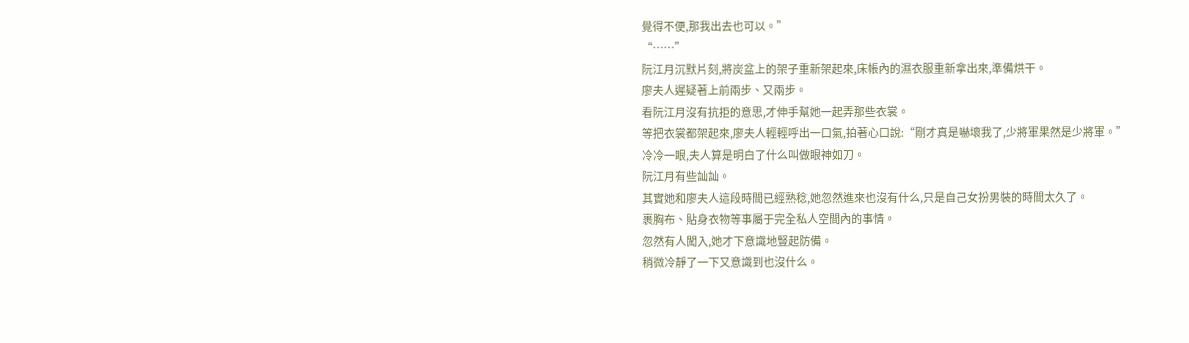覺得不便,那我出去也可以。”
“……”
阮江月沉默片刻,將炭盆上的架子重新架起來,床帳內的濕衣服重新拿出來,準備烘干。
廖夫人遲疑著上前兩步、又兩步。
看阮江月沒有抗拒的意思,才伸手幫她一起弄那些衣裳。
等把衣裳都架起來,廖夫人輕輕呼出一口氣,拍著心口說:“剛才真是嚇壞我了,少將軍果然是少將軍。”
冷冷一眼,夫人算是明白了什么叫做眼神如刀。
阮江月有些訕訕。
其實她和廖夫人這段時間已經熟稔,她忽然進來也沒有什么,只是自己女扮男裝的時間太久了。
裹胸布、貼身衣物等事屬于完全私人空間內的事情。
忽然有人闖入,她才下意識地豎起防備。
稍微冷靜了一下又意識到也沒什么。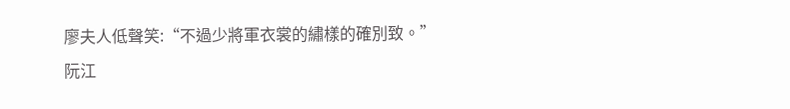廖夫人低聲笑:“不過少將軍衣裳的繡樣的確別致。”
阮江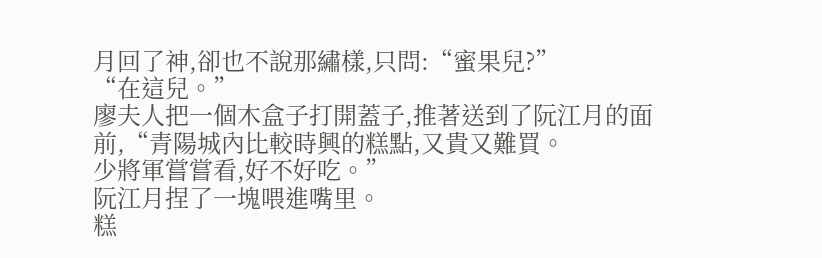月回了神,卻也不說那繡樣,只問:“蜜果兒?”
“在這兒。”
廖夫人把一個木盒子打開蓋子,推著送到了阮江月的面前,“青陽城內比較時興的糕點,又貴又難買。
少將軍嘗嘗看,好不好吃。”
阮江月捏了一塊喂進嘴里。
糕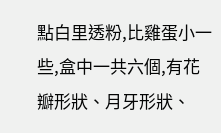點白里透粉,比雞蛋小一些,盒中一共六個,有花瓣形狀、月牙形狀、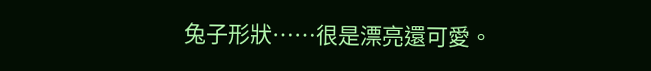兔子形狀……很是漂亮還可愛。